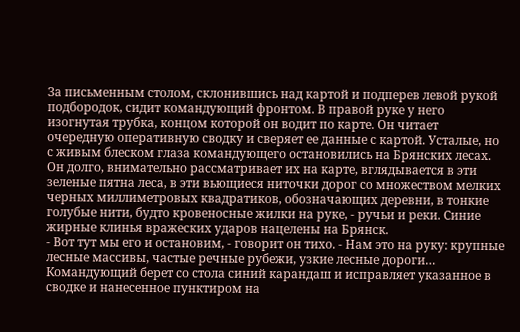За письменным столом, склонившись над картой и подперев левой рукой подбородок, сидит командующий фронтом. В правой руке у него изогнутая трубка, концом которой он водит по карте. Он читает очередную оперативную сводку и сверяет ее данные с картой. Усталые, но с живым блеском глаза командующего остановились на Брянских лесах. Он долго, внимательно рассматривает их на карте, вглядывается в эти зеленые пятна леса, в эти вьющиеся ниточки дорог со множеством мелких черных миллиметровых квадратиков, обозначающих деревни, в тонкие голубые нити, будто кровеносные жилки на руке, - ручьи и реки. Синие жирные клинья вражеских ударов нацелены на Брянск.
- Вот тут мы его и остановим, - говорит он тихо. - Нам это на руку: крупные лесные массивы, частые речные рубежи, узкие лесные дороги…
Командующий берет со стола синий карандаш и исправляет указанное в сводке и нанесенное пунктиром на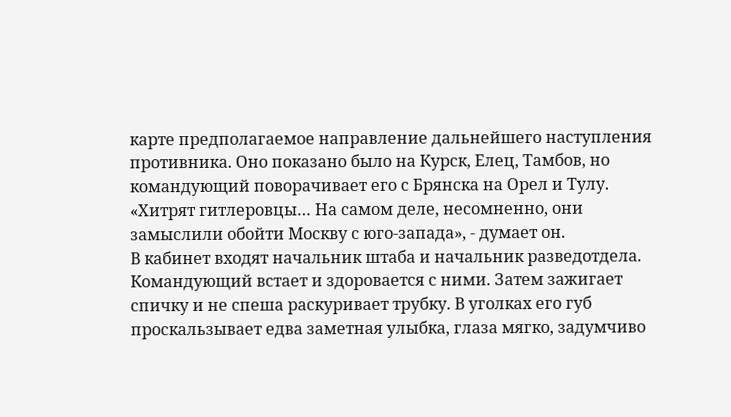карте предполагаемое направление дальнейшего наступления противника. Оно показано было на Курск, Елец, Тамбов, но командующий поворачивает его с Брянска на Орел и Тулу.
«Хитрят гитлеровцы… На самом деле, несомненно, они замыслили обойти Москву с юго-запада», - думает он.
В кабинет входят начальник штаба и начальник разведотдела. Командующий встает и здоровается с ними. Затем зажигает спичку и не спеша раскуривает трубку. В уголках его губ проскальзывает едва заметная улыбка, глаза мягко, задумчиво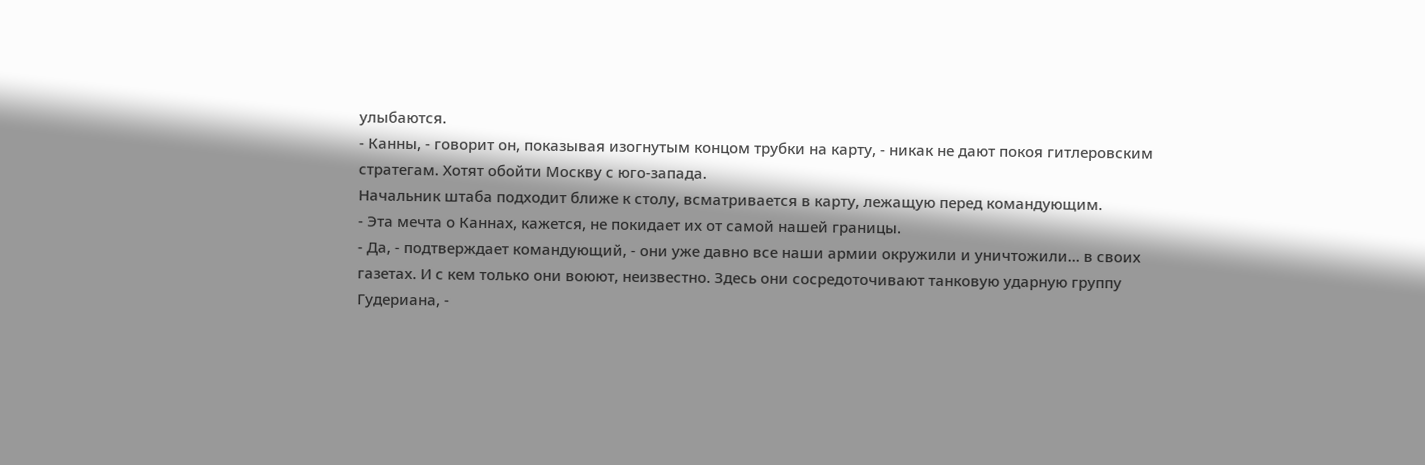улыбаются.
- Канны, - говорит он, показывая изогнутым концом трубки на карту, - никак не дают покоя гитлеровским стратегам. Хотят обойти Москву с юго-запада.
Начальник штаба подходит ближе к столу, всматривается в карту, лежащую перед командующим.
- Эта мечта о Каннах, кажется, не покидает их от самой нашей границы.
- Да, - подтверждает командующий, - они уже давно все наши армии окружили и уничтожили… в своих газетах. И с кем только они воюют, неизвестно. Здесь они сосредоточивают танковую ударную группу Гудериана, -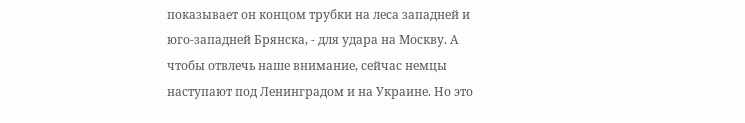показывает он концом трубки на леса западней и юго-западней Брянска, - для удара на Москву. А чтобы отвлечь наше внимание, сейчас немцы наступают под Ленинградом и на Украине. Но это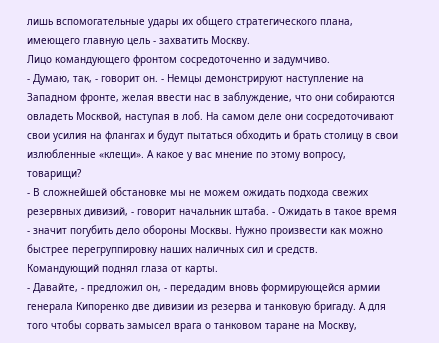лишь вспомогательные удары их общего стратегического плана, имеющего главную цель - захватить Москву.
Лицо командующего фронтом сосредоточенно и задумчиво.
- Думаю, так, - говорит он. - Немцы демонстрируют наступление на Западном фронте, желая ввести нас в заблуждение, что они собираются овладеть Москвой, наступая в лоб. На самом деле они сосредоточивают свои усилия на флангах и будут пытаться обходить и брать столицу в свои излюбленные «клещи». А какое у вас мнение по этому вопросу, товарищи?
- В сложнейшей обстановке мы не можем ожидать подхода свежих резервных дивизий, - говорит начальник штаба. - Ожидать в такое время - значит погубить дело обороны Москвы. Нужно произвести как можно быстрее перегруппировку наших наличных сил и средств.
Командующий поднял глаза от карты.
- Давайте, - предложил он, - передадим вновь формирующейся армии генерала Кипоренко две дивизии из резерва и танковую бригаду. А для того чтобы сорвать замысел врага о танковом таране на Москву,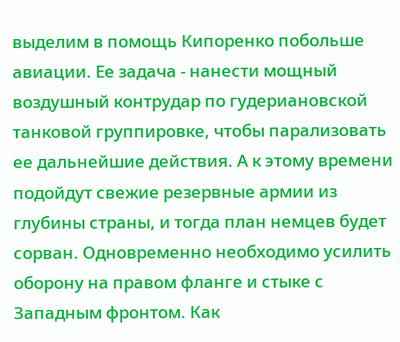выделим в помощь Кипоренко побольше авиации. Ее задача - нанести мощный воздушный контрудар по гудериановской танковой группировке, чтобы парализовать ее дальнейшие действия. А к этому времени подойдут свежие резервные армии из глубины страны, и тогда план немцев будет сорван. Одновременно необходимо усилить оборону на правом фланге и стыке с Западным фронтом. Как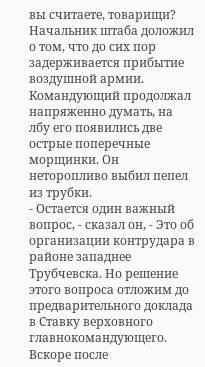вы считаете, товарищи?
Начальник штаба доложил о том, что до сих пор задерживается прибытие воздушной армии. Командующий продолжал напряженно думать, на лбу его появились две острые поперечные морщинки. Он неторопливо выбил пепел из трубки.
- Остается один важный вопрос, - сказал он, - Это об организации контрудара в районе западнее Трубчевска. Но решение этого вопроса отложим до предварительного доклада в Ставку верховного главнокомандующего.
Вскоре после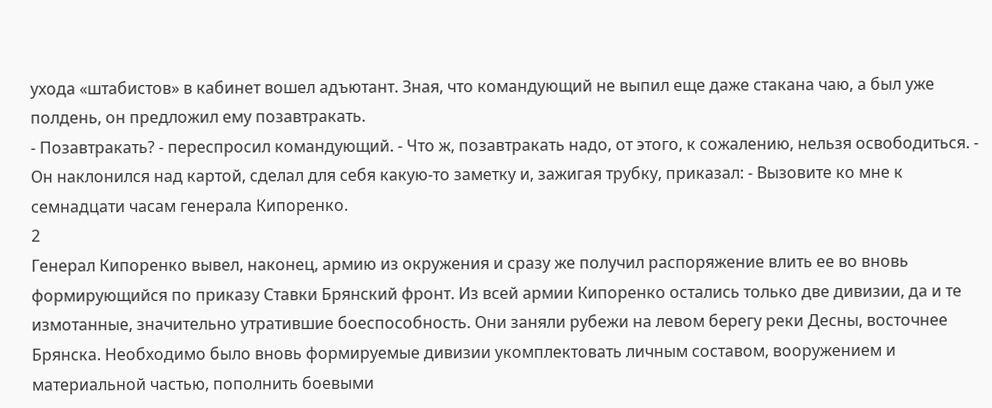ухода «штабистов» в кабинет вошел адъютант. Зная, что командующий не выпил еще даже стакана чаю, а был уже полдень, он предложил ему позавтракать.
- Позавтракать? - переспросил командующий. - Что ж, позавтракать надо, от этого, к сожалению, нельзя освободиться. - Он наклонился над картой, сделал для себя какую-то заметку и, зажигая трубку, приказал: - Вызовите ко мне к семнадцати часам генерала Кипоренко.
2
Генерал Кипоренко вывел, наконец, армию из окружения и сразу же получил распоряжение влить ее во вновь формирующийся по приказу Ставки Брянский фронт. Из всей армии Кипоренко остались только две дивизии, да и те измотанные, значительно утратившие боеспособность. Они заняли рубежи на левом берегу реки Десны, восточнее Брянска. Необходимо было вновь формируемые дивизии укомплектовать личным составом, вооружением и материальной частью, пополнить боевыми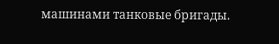машинами танковые бригады.